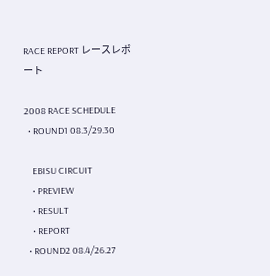RACE REPORT レースレポート

2008 RACE SCHEDULE
  • ROUND1 08.3/29.30

    EBISU CIRCUIT
    • PREVIEW
    • RESULT
    • REPORT
  • ROUND2 08.4/26.27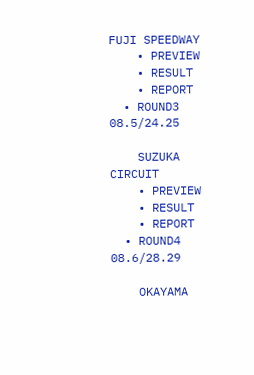FUJI SPEEDWAY
    • PREVIEW
    • RESULT
    • REPORT
  • ROUND3 08.5/24.25

    SUZUKA CIRCUIT
    • PREVIEW
    • RESULT
    • REPORT
  • ROUND4 08.6/28.29

    OKAYAMA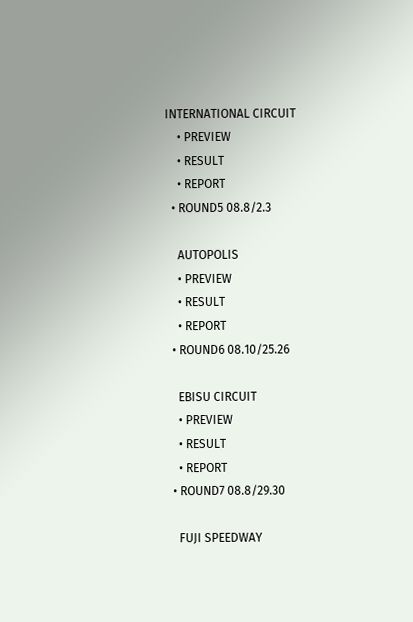INTERNATIONAL CIRCUIT
    • PREVIEW
    • RESULT
    • REPORT
  • ROUND5 08.8/2.3

    AUTOPOLIS
    • PREVIEW
    • RESULT
    • REPORT
  • ROUND6 08.10/25.26

    EBISU CIRCUIT
    • PREVIEW
    • RESULT
    • REPORT
  • ROUND7 08.8/29.30

    FUJI SPEEDWAY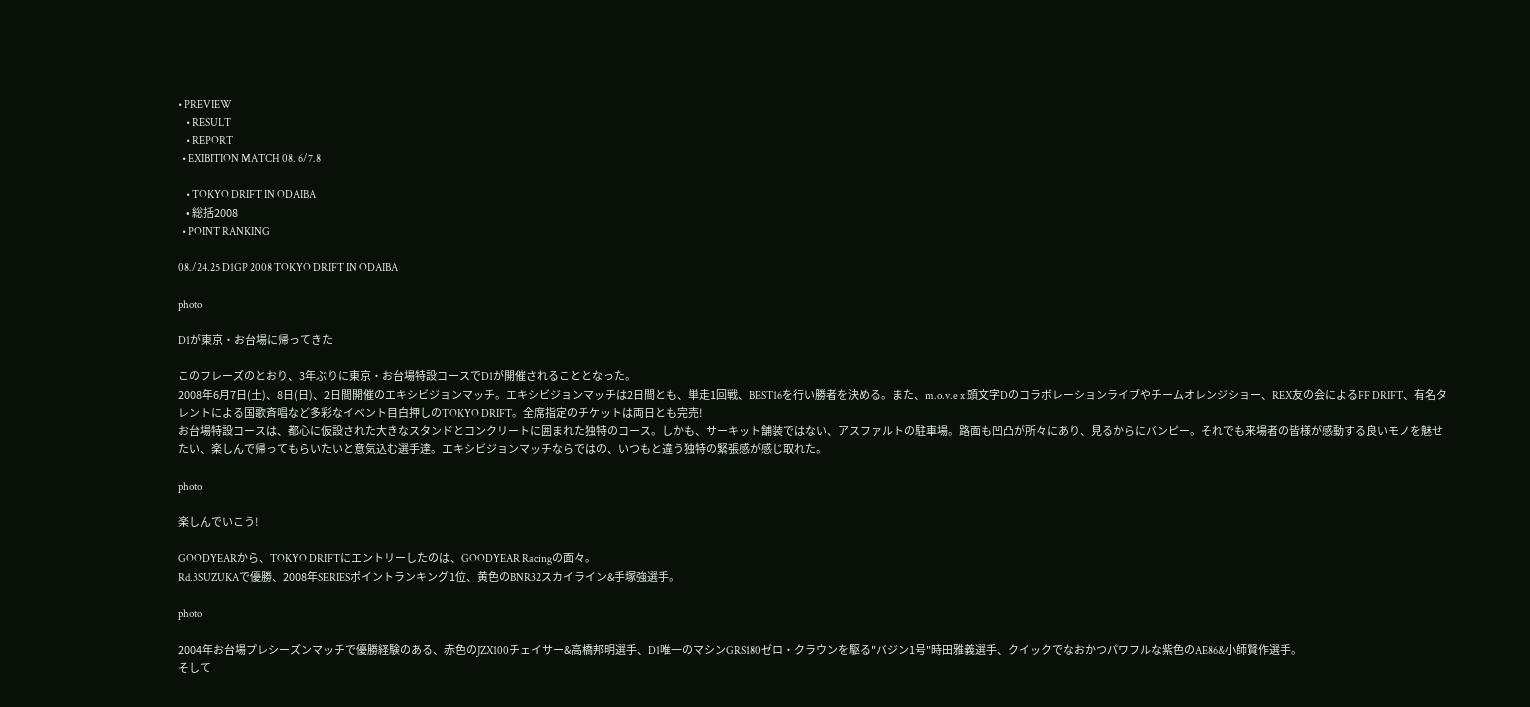• PREVIEW
    • RESULT
    • REPORT
  • EXIBITION MATCH 08. 6/7.8

    • TOKYO DRIFT IN ODAIBA
    • 総括2008
  • POINT RANKING

08./24.25 D1GP 2008 TOKYO DRIFT IN ODAIBA

photo

D1が東京・お台場に帰ってきた

このフレーズのとおり、3年ぶりに東京・お台場特設コースでD1が開催されることとなった。
2008年6月7日(土)、8日(日)、2日間開催のエキシビジョンマッチ。エキシビジョンマッチは2日間とも、単走1回戦、BEST16を行い勝者を決める。また、m.o.v.e x 頭文字Dのコラボレーションライブやチームオレンジショー、REX友の会によるFF DRIFT、有名タレントによる国歌斉唱など多彩なイベント目白押しのTOKYO DRIFT。全席指定のチケットは両日とも完売!
お台場特設コースは、都心に仮設された大きなスタンドとコンクリートに囲まれた独特のコース。しかも、サーキット舗装ではない、アスファルトの駐車場。路面も凹凸が所々にあり、見るからにバンピー。それでも来場者の皆様が感動する良いモノを魅せたい、楽しんで帰ってもらいたいと意気込む選手達。エキシビジョンマッチならではの、いつもと違う独特の緊張感が感じ取れた。

photo

楽しんでいこう!

GOODYEARから、TOKYO DRIFTにエントリーしたのは、GOODYEAR Racingの面々。
Rd.3SUZUKAで優勝、2008年SERIESポイントランキング1位、黄色のBNR32スカイライン&手塚強選手。

photo

2004年お台場プレシーズンマッチで優勝経験のある、赤色のJZX100チェイサー&高橋邦明選手、D1唯一のマシンGRS180ゼロ・クラウンを駆る"バジン1号"時田雅義選手、クイックでなおかつパワフルな紫色のAE86&小師賢作選手。
そして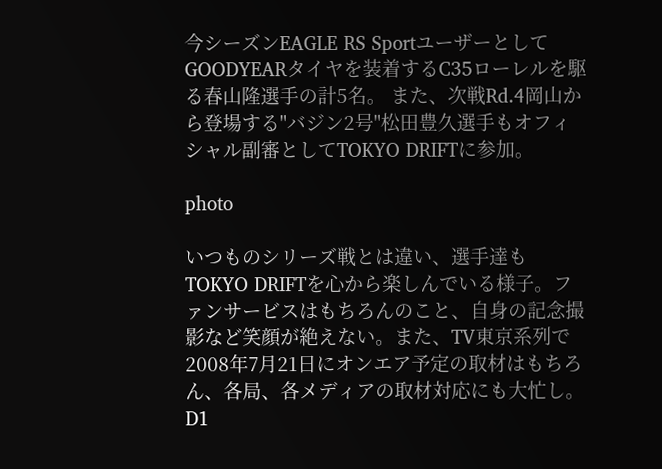今シーズンEAGLE RS SportユーザーとしてGOODYEARタイヤを装着するC35ローレルを駆る春山隆選手の計5名。 また、次戦Rd.4岡山から登場する"バジン2号"松田豊久選手もオフィシャル副審としてTOKYO DRIFTに参加。

photo

いつものシリーズ戦とは違い、選手達もTOKYO DRIFTを心から楽しんでいる様子。ファンサービスはもちろんのこと、自身の記念撮影など笑顔が絶えない。また、TV東京系列で2008年7月21日にオンエア予定の取材はもちろん、各局、各メディアの取材対応にも大忙し。D1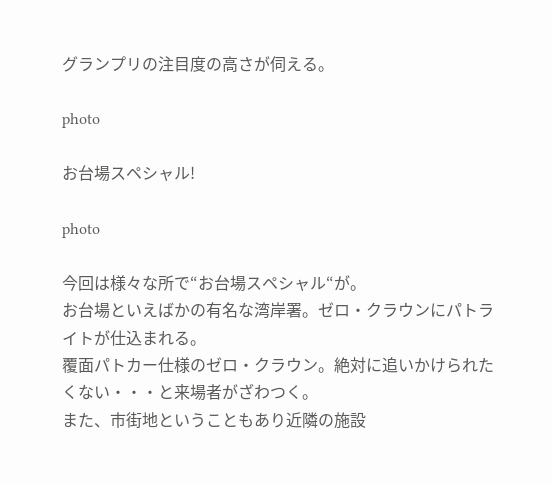グランプリの注目度の高さが伺える。

photo

お台場スペシャル!

photo

今回は様々な所で“お台場スペシャル“が。
お台場といえばかの有名な湾岸署。ゼロ・クラウンにパトライトが仕込まれる。
覆面パトカー仕様のゼロ・クラウン。絶対に追いかけられたくない・・・と来場者がざわつく。
また、市街地ということもあり近隣の施設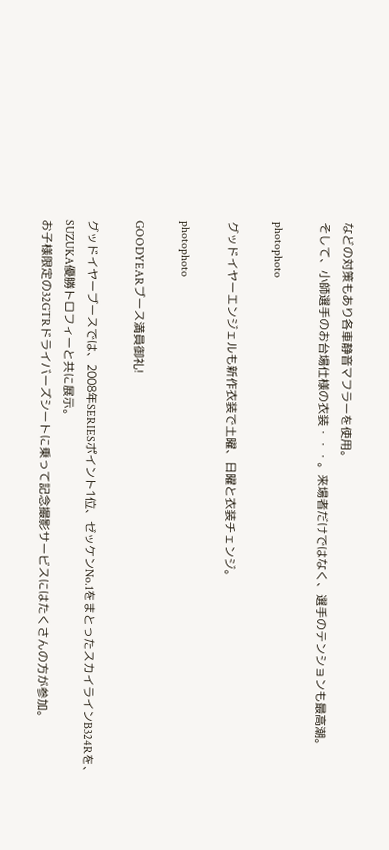などの対策もあり各車静音マフラーを使用。
そして、小師選手のお台場仕様の衣装・・・。来場者だけではなく、選手のテンションも最高潮。

photophoto

グッドイヤーエンジェルも新作衣装で土曜、日曜と衣装チェンジ。

photophoto

GOODYEARブース満員御礼!

グッドイヤーブースでは、2008年SERIESポイント1位、ゼッケンNo.1をまとったスカイラインB324Rを、SUZUKA優勝トロフィーと共に展示。
お子様限定の32GTRドライバーズシートに乗って記念撮影サービスにはたくさんの方が参加。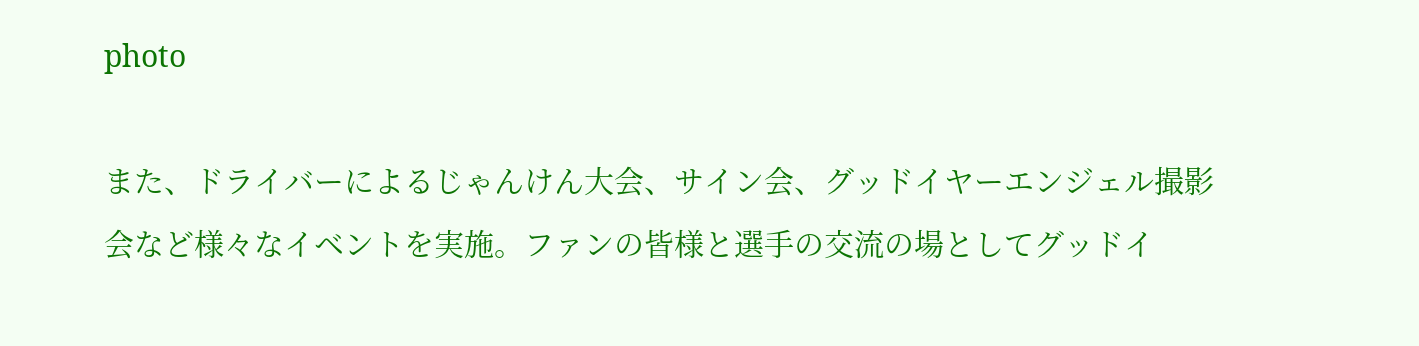photo

また、ドライバーによるじゃんけん大会、サイン会、グッドイヤーエンジェル撮影会など様々なイベントを実施。ファンの皆様と選手の交流の場としてグッドイ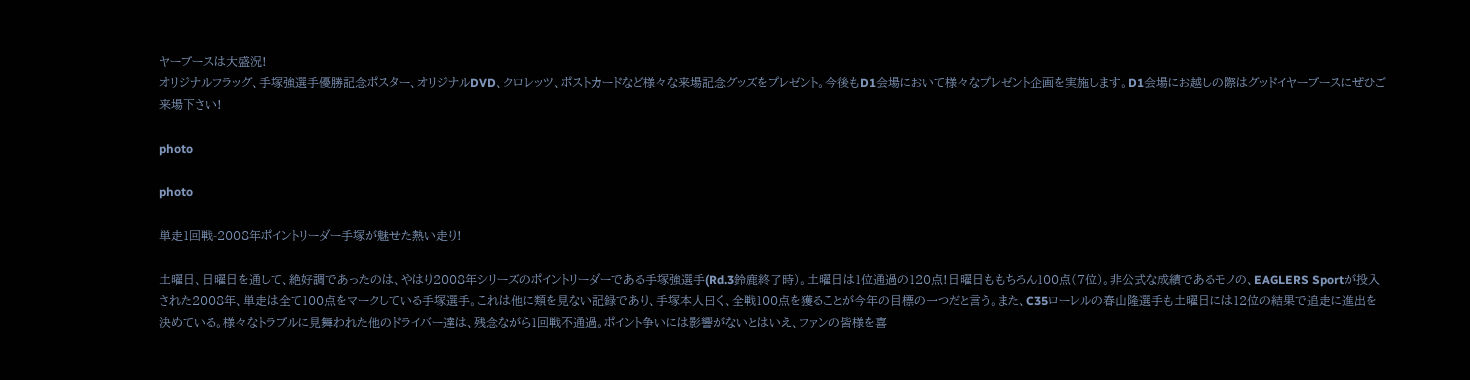ヤーブースは大盛況!
オリジナルフラッグ、手塚強選手優勝記念ポスター、オリジナルDVD、クロレッツ、ポストカードなど様々な来場記念グッズをプレゼント。今後もD1会場において様々なプレゼント企画を実施します。D1会場にお越しの際はグッドイヤーブースにぜひご来場下さい!

photo

photo

単走1回戦-2008年ポイントリーダー手塚が魅せた熱い走り!

土曜日、日曜日を通して、絶好調であったのは、やはり2008年シリーズのポイントリーダーである手塚強選手(Rd.3鈴鹿終了時)。土曜日は1位通過の120点!日曜日ももちろん100点(7位)。非公式な成績であるモノの、EAGLERS Sportが投入された2008年、単走は全て100点をマークしている手塚選手。これは他に類を見ない記録であり、手塚本人曰く、全戦100点を獲ることが今年の目標の一つだと言う。また、C35ローレルの春山隆選手も土曜日には12位の結果で追走に進出を決めている。様々なトラブルに見舞われた他のドライバー達は、残念ながら1回戦不通過。ポイント争いには影響がないとはいえ、ファンの皆様を喜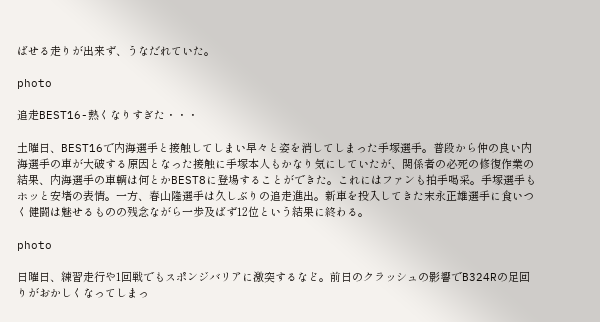ばせる走りが出来ず、うなだれていた。

photo

追走BEST16-熱くなりすぎた・・・

土曜日、BEST16で内海選手と接触してしまい早々と姿を消してしまった手塚選手。普段から仲の良い内海選手の車が大破する原因となった接触に手塚本人もかなり気にしていたが、関係者の必死の修復作業の結果、内海選手の車輌は何とかBEST8に登場することができた。これにはファンも拍手喝采。手塚選手もホッと安堵の表情。一方、春山隆選手は久しぶりの追走進出。新車を投入してきた末永正雄選手に食いつく健闘は魅せるものの残念ながら一歩及ばず12位という結果に終わる。

photo

日曜日、練習走行や1回戦でもスポンジバリアに激突するなど。前日のクラッシュの影響でB324Rの足回りがおかしくなってしまっ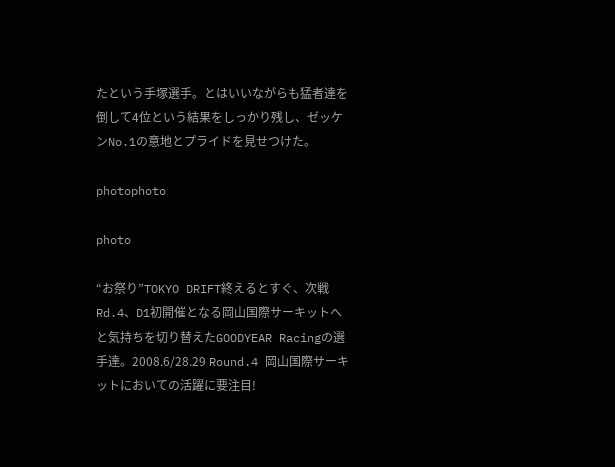たという手塚選手。とはいいながらも猛者達を倒して4位という結果をしっかり残し、ゼッケンNo.1の意地とプライドを見せつけた。

photophoto

photo

“お祭り”TOKYO DRIFT終えるとすぐ、次戦Rd.4、D1初開催となる岡山国際サーキットへと気持ちを切り替えたGOODYEAR Racingの選手達。2008.6/28.29 Round.4 岡山国際サーキットにおいての活躍に要注目!